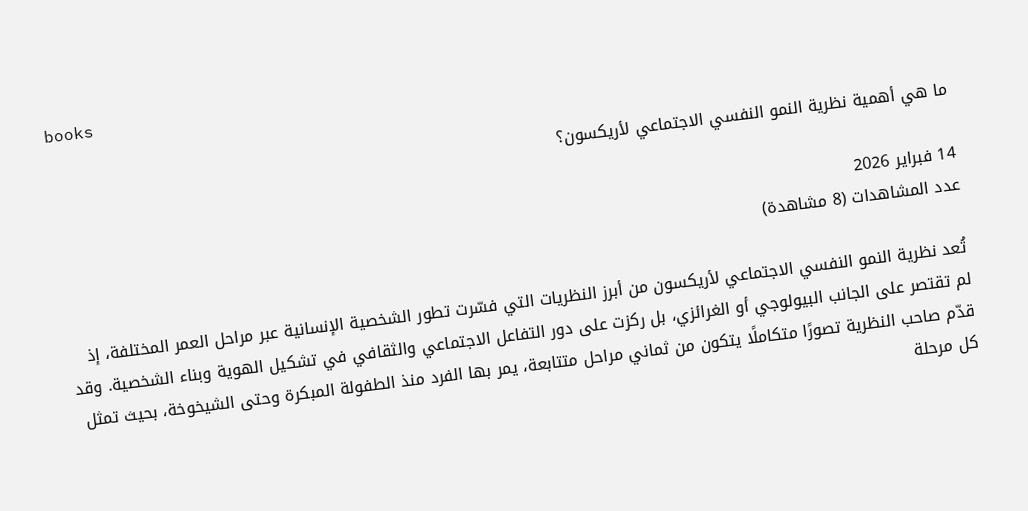books

ما هي أهمية نظرية النمو النفسي الاجتماعي لأريكسون؟

14 فبراير 2026
عدد المشاهدات (8 مشاهدة)

تُعد نظرية النمو النفسي الاجتماعي لأريكسون من أبرز النظريات التي فسّرت تطور الشخصية الإنسانية عبر مراحل العمر المختلفة، إذ لم تقتصر على الجانب البيولوجي أو الغرائزي، بل ركزت على دور التفاعل الاجتماعي والثقافي في تشكيل الهوية وبناء الشخصية. وقد قدّم صاحب النظرية تصورًا متكاملًا يتكون من ثماني مراحل متتابعة، يمر بها الفرد منذ الطفولة المبكرة وحتى الشيخوخة، بحيث تمثل كل مرحلة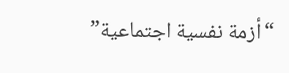“أزمة نفسية اجتماعية”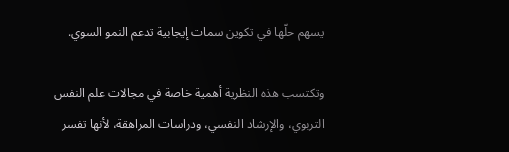يسهم حلّها في تكوين سمات إيجابية تدعم النمو السوي.

وتكتسب هذه النظرية أهمية خاصة في مجالات علم النفس التربوي، والإرشاد النفسي، ودراسات المراهقة، لأنها تفسر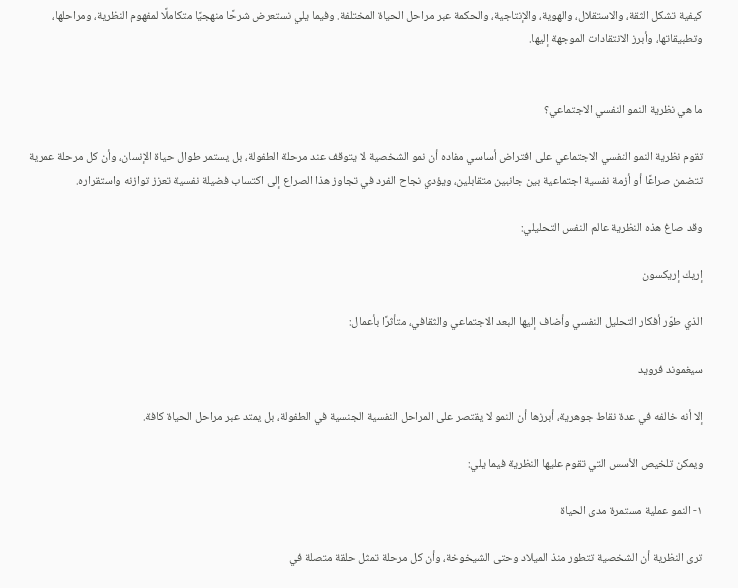كيفية تشكل الثقة، والاستقلال، والهوية، والإنتاجية، والحكمة عبر مراحل الحياة المختلفة. وفيما يلي نستعرض شرحًا منهجيًا متكاملًا لمفهوم النظرية، ومراحلها، وتطبيقاتها، وأبرز الانتقادات الموجهة إليها.


ما هي نظرية النمو النفسي الاجتماعي؟

تقوم نظرية النمو النفسي الاجتماعي على افتراض أساسي مفاده أن نمو الشخصية لا يتوقف عند مرحلة الطفولة، بل يستمر طوال حياة الإنسان، وأن كل مرحلة عمرية تتضمن صراعًا أو أزمة نفسية اجتماعية بين جانبين متقابلين، ويؤدي نجاح الفرد في تجاوز هذا الصراع إلى اكتساب فضيلة نفسية تعزز توازنه واستقراره.

وقد صاغ هذه النظرية عالم النفس التحليلي:

إريك إريكسون

الذي طوّر أفكار التحليل النفسي وأضاف إليها البعد الاجتماعي والثقافي، متأثرًا بأعمال:

سيغموند فرويد

إلا أنه خالفه في عدة نقاط جوهرية، أبرزها أن النمو لا يقتصر على المراحل النفسية الجنسية في الطفولة، بل يمتد عبر مراحل الحياة كافة.

ويمكن تلخيص الأسس التي تقوم عليها النظرية فيما يلي:

١- النمو عملية مستمرة مدى الحياة

ترى النظرية أن الشخصية تتطور منذ الميلاد وحتى الشيخوخة، وأن كل مرحلة تمثل حلقة متصلة في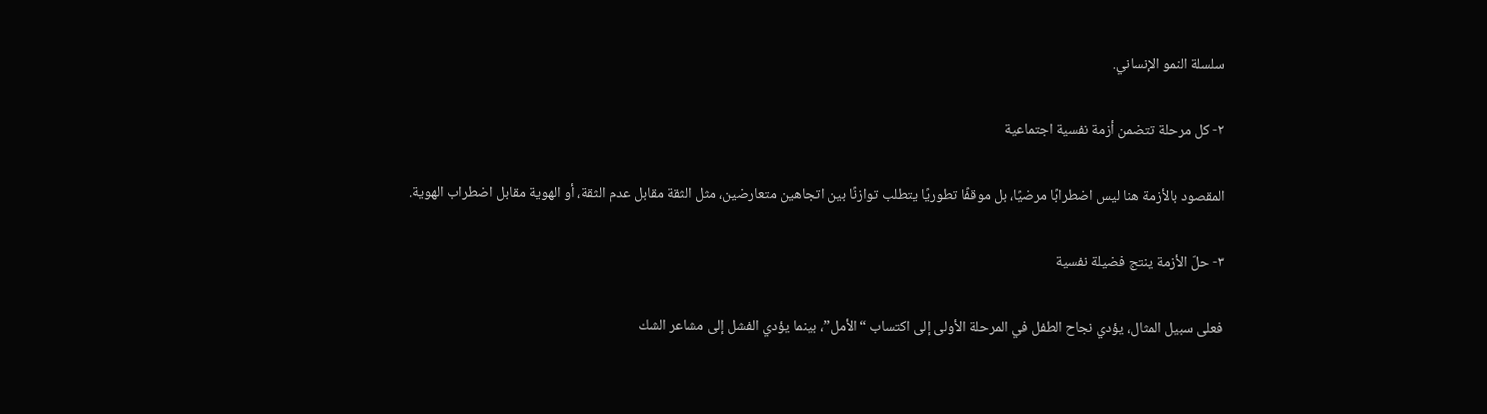سلسلة النمو الإنساني.

٢- كل مرحلة تتضمن أزمة نفسية اجتماعية

المقصود بالأزمة هنا ليس اضطرابًا مرضيًا، بل موقفًا تطوريًا يتطلب توازنًا بين اتجاهين متعارضين، مثل الثقة مقابل عدم الثقة، أو الهوية مقابل اضطراب الهوية.

٣- حلّ الأزمة ينتج فضيلة نفسية

فعلى سبيل المثال، يؤدي نجاح الطفل في المرحلة الأولى إلى اكتساب “الأمل”، بينما يؤدي الفشل إلى مشاعر الشك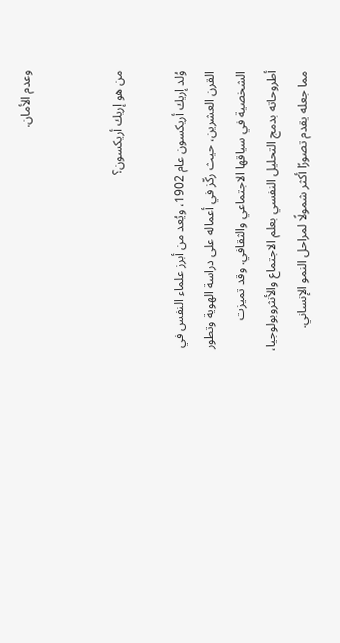وعدم الأمان.


من هو إريك أريكسون؟

وُلد إريك أريكسون عام 1902، ويُعد من أبرز علماء النفس في القرن العشرين، حيث ركّز في أعماله على دراسة الهوية وتطور الشخصية في سياقها الاجتماعي والثقافي. وقد تميزت أطروحاته بدمج التحليل النفسي بعلم الاجتماع والأنثروبولوجيا، مما جعله يقدم تصورًا أكثر شمولًا لمراحل النمو الإنساني.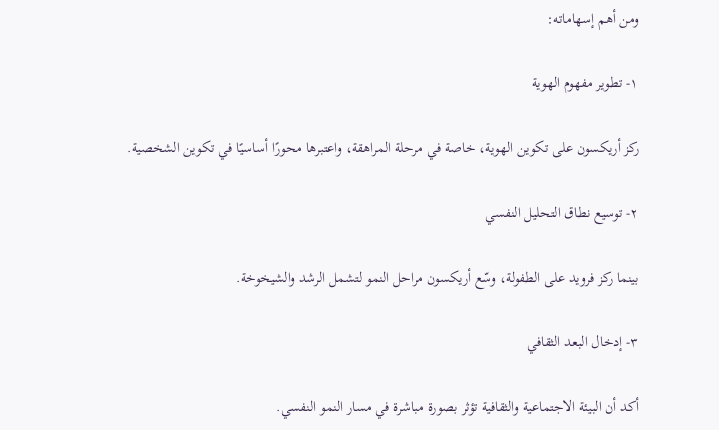ومن أهم إسهاماته:

١- تطوير مفهوم الهوية

ركز أريكسون على تكوين الهوية، خاصة في مرحلة المراهقة، واعتبرها محورًا أساسيًا في تكوين الشخصية.

٢- توسيع نطاق التحليل النفسي

بينما ركز فرويد على الطفولة، وسّع أريكسون مراحل النمو لتشمل الرشد والشيخوخة.

٣- إدخال البعد الثقافي

أكد أن البيئة الاجتماعية والثقافية تؤثر بصورة مباشرة في مسار النمو النفسي.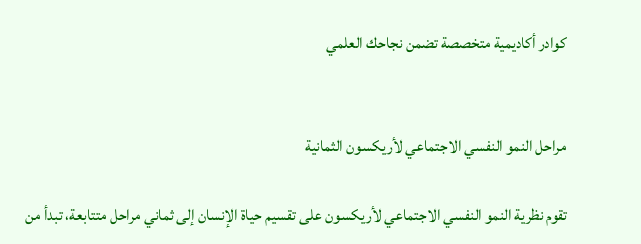كوادر أكاديمية متخصصة تضمن نجاحك العلمي


مراحل النمو النفسي الاجتماعي لأريكسون الثمانية

تقوم نظرية النمو النفسي الاجتماعي لأريكسون على تقسيم حياة الإنسان إلى ثماني مراحل متتابعة، تبدأ من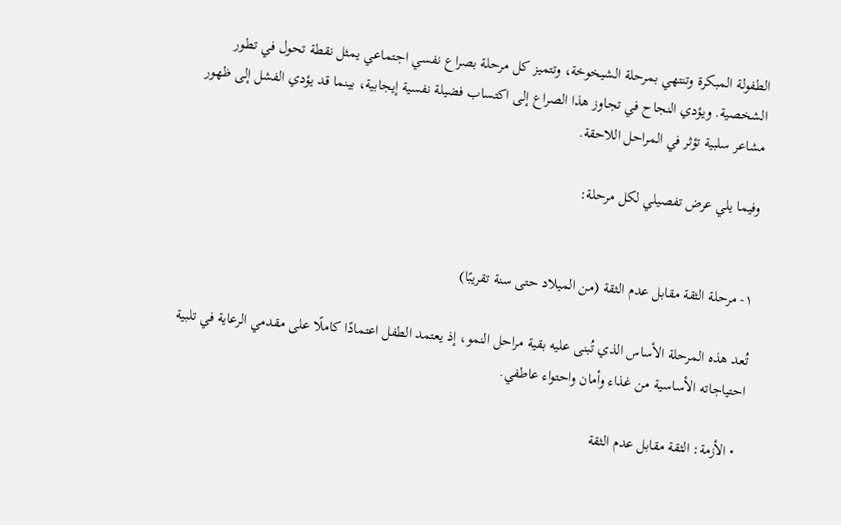الطفولة المبكرة وتنتهي بمرحلة الشيخوخة، وتتميز كل مرحلة بصراع نفسي اجتماعي يمثل نقطة تحول في تطور الشخصية. ويؤدي النجاح في تجاوز هذا الصراع إلى اكتساب فضيلة نفسية إيجابية، بينما قد يؤدي الفشل إلى ظهور مشاعر سلبية تؤثر في المراحل اللاحقة.

وفيما يلي عرض تفصيلي لكل مرحلة:


١- مرحلة الثقة مقابل عدم الثقة (من الميلاد حتى سنة تقريبًا)

تُعد هذه المرحلة الأساس الذي تُبنى عليه بقية مراحل النمو، إذ يعتمد الطفل اعتمادًا كاملًا على مقدمي الرعاية في تلبية احتياجاته الأساسية من غذاء وأمان واحتواء عاطفي.

  • الأزمة: الثقة مقابل عدم الثقة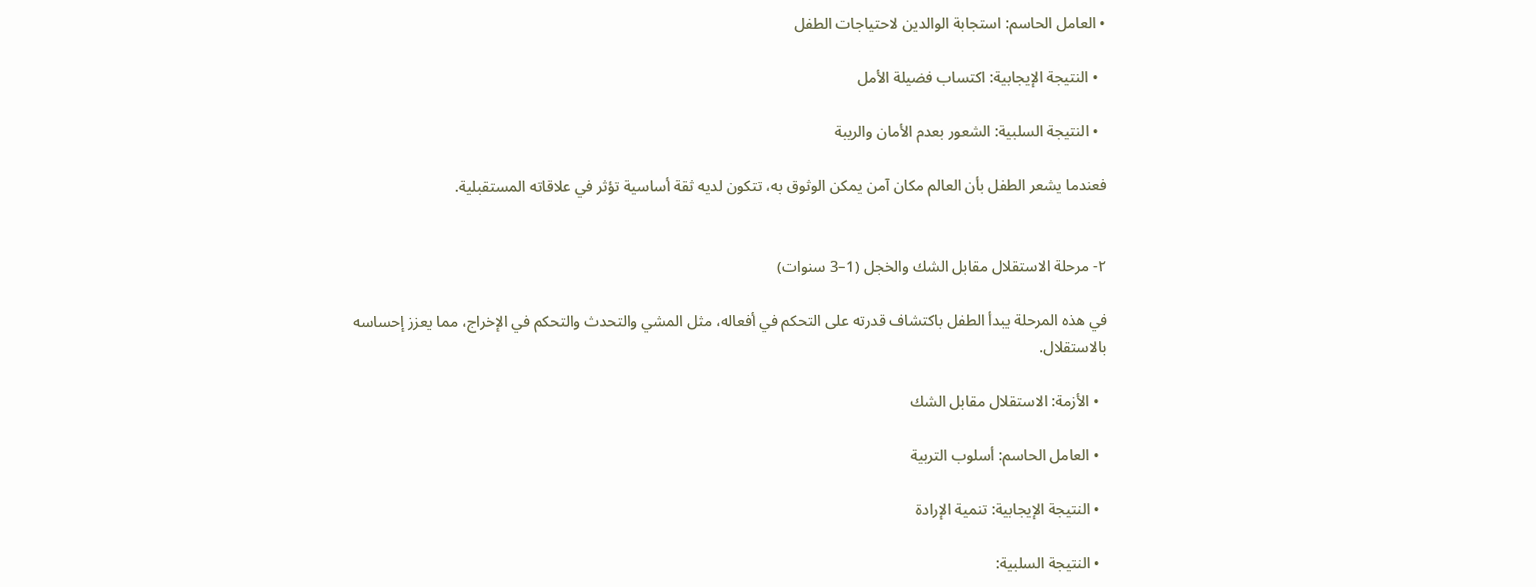• العامل الحاسم: استجابة الوالدين لاحتياجات الطفل

  • النتيجة الإيجابية: اكتساب فضيلة الأمل

  • النتيجة السلبية: الشعور بعدم الأمان والريبة

فعندما يشعر الطفل بأن العالم مكان آمن يمكن الوثوق به، تتكون لديه ثقة أساسية تؤثر في علاقاته المستقبلية.


٢- مرحلة الاستقلال مقابل الشك والخجل (1–3 سنوات)

في هذه المرحلة يبدأ الطفل باكتشاف قدرته على التحكم في أفعاله، مثل المشي والتحدث والتحكم في الإخراج، مما يعزز إحساسه بالاستقلال.

  • الأزمة: الاستقلال مقابل الشك

  • العامل الحاسم: أسلوب التربية

  • النتيجة الإيجابية: تنمية الإرادة

  • النتيجة السلبية: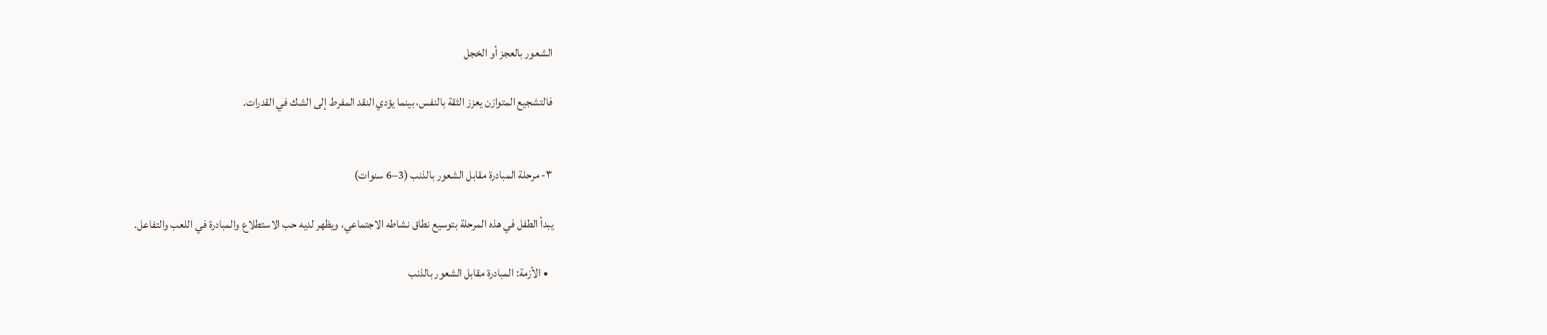الشعور بالعجز أو الخجل

فالتشجيع المتوازن يعزز الثقة بالنفس، بينما يؤدي النقد المفرط إلى الشك في القدرات.


٣- مرحلة المبادرة مقابل الشعور بالذنب (3–6 سنوات)

يبدأ الطفل في هذه المرحلة بتوسيع نطاق نشاطه الاجتماعي، ويظهر لديه حب الاستطلاع والمبادرة في اللعب والتفاعل.

  • الأزمة: المبادرة مقابل الشعور بالذنب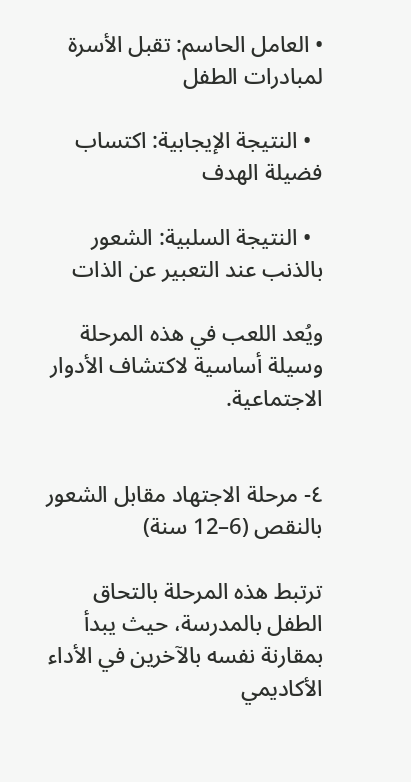• العامل الحاسم: تقبل الأسرة لمبادرات الطفل

  • النتيجة الإيجابية: اكتساب فضيلة الهدف

  • النتيجة السلبية: الشعور بالذنب عند التعبير عن الذات

ويُعد اللعب في هذه المرحلة وسيلة أساسية لاكتشاف الأدوار الاجتماعية.


٤- مرحلة الاجتهاد مقابل الشعور بالنقص (6–12 سنة)

ترتبط هذه المرحلة بالتحاق الطفل بالمدرسة، حيث يبدأ بمقارنة نفسه بالآخرين في الأداء الأكاديمي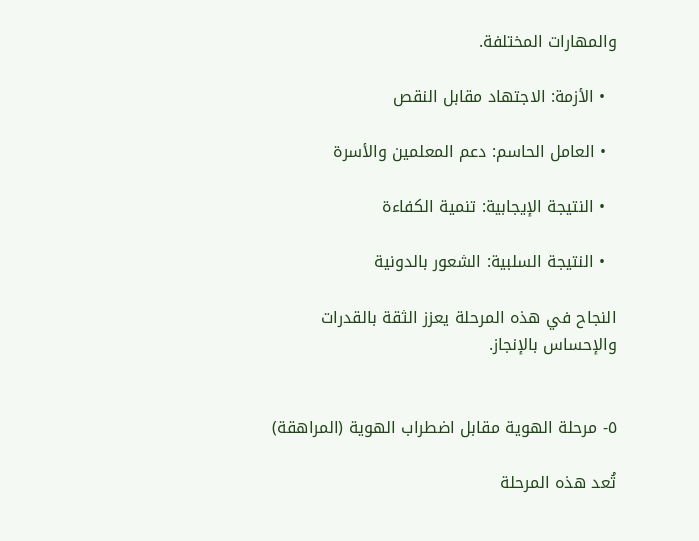والمهارات المختلفة.

  • الأزمة: الاجتهاد مقابل النقص

  • العامل الحاسم: دعم المعلمين والأسرة

  • النتيجة الإيجابية: تنمية الكفاءة

  • النتيجة السلبية: الشعور بالدونية

النجاح في هذه المرحلة يعزز الثقة بالقدرات والإحساس بالإنجاز.


٥- مرحلة الهوية مقابل اضطراب الهوية (المراهقة)

تُعد هذه المرحلة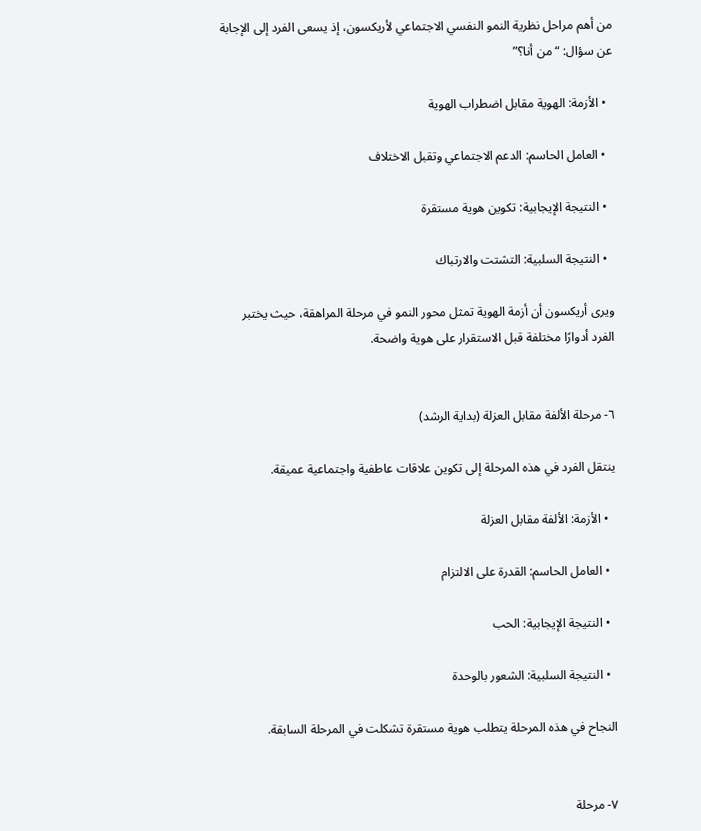من أهم مراحل نظرية النمو النفسي الاجتماعي لأريكسون، إذ يسعى الفرد إلى الإجابة عن سؤال: “من أنا؟”

  • الأزمة: الهوية مقابل اضطراب الهوية

  • العامل الحاسم: الدعم الاجتماعي وتقبل الاختلاف

  • النتيجة الإيجابية: تكوين هوية مستقرة

  • النتيجة السلبية: التشتت والارتباك

ويرى أريكسون أن أزمة الهوية تمثل محور النمو في مرحلة المراهقة، حيث يختبر الفرد أدوارًا مختلفة قبل الاستقرار على هوية واضحة.


٦- مرحلة الألفة مقابل العزلة (بداية الرشد)

ينتقل الفرد في هذه المرحلة إلى تكوين علاقات عاطفية واجتماعية عميقة.

  • الأزمة: الألفة مقابل العزلة

  • العامل الحاسم: القدرة على الالتزام

  • النتيجة الإيجابية: الحب

  • النتيجة السلبية: الشعور بالوحدة

النجاح في هذه المرحلة يتطلب هوية مستقرة تشكلت في المرحلة السابقة.


٧- مرحلة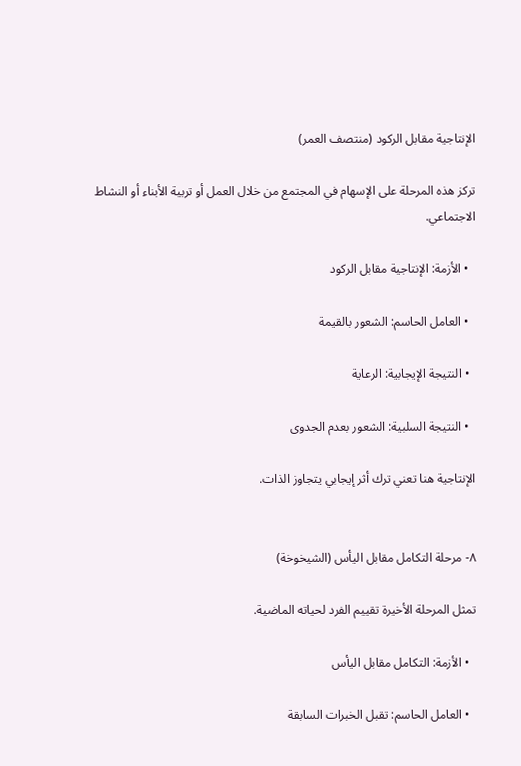الإنتاجية مقابل الركود (منتصف العمر)

تركز هذه المرحلة على الإسهام في المجتمع من خلال العمل أو تربية الأبناء أو النشاط الاجتماعي.

  • الأزمة: الإنتاجية مقابل الركود

  • العامل الحاسم: الشعور بالقيمة

  • النتيجة الإيجابية: الرعاية

  • النتيجة السلبية: الشعور بعدم الجدوى

الإنتاجية هنا تعني ترك أثر إيجابي يتجاوز الذات.


٨- مرحلة التكامل مقابل اليأس (الشيخوخة)

تمثل المرحلة الأخيرة تقييم الفرد لحياته الماضية.

  • الأزمة: التكامل مقابل اليأس

  • العامل الحاسم: تقبل الخبرات السابقة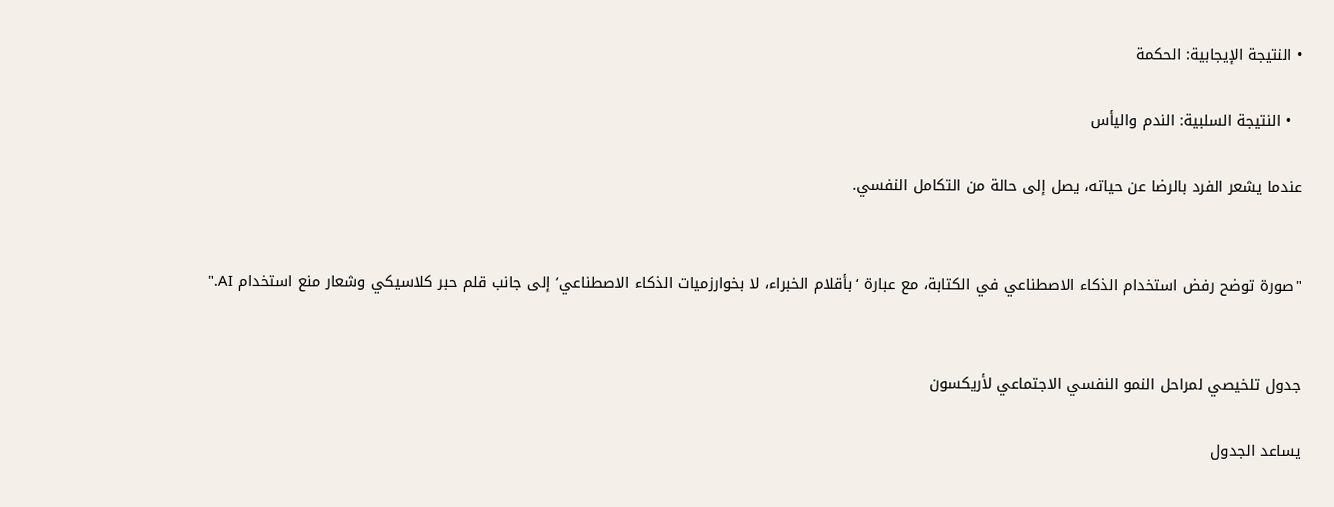• النتيجة الإيجابية: الحكمة

  • النتيجة السلبية: الندم واليأس

عندما يشعر الفرد بالرضا عن حياته، يصل إلى حالة من التكامل النفسي.


"صورة توضح رفض استخدام الذكاء الاصطناعي في الكتابة، مع عبارة ‘بأقلام الخبراء، لا بخوارزميات الذكاء الاصطناعي’ إلى جانب قلم حبر كلاسيكي وشعار منع استخدام AI."


جدول تلخيصي لمراحل النمو النفسي الاجتماعي لأريكسون

يساعد الجدول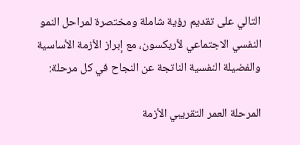التالي على تقديم رؤية شاملة ومختصرة لمراحل النمو النفسي الاجتماعي لأريكسون، مع إبراز الأزمة الأساسية والفضيلة النفسية الناتجة عن النجاح في كل مرحلة:

المرحلة العمر التقريبي الأزمة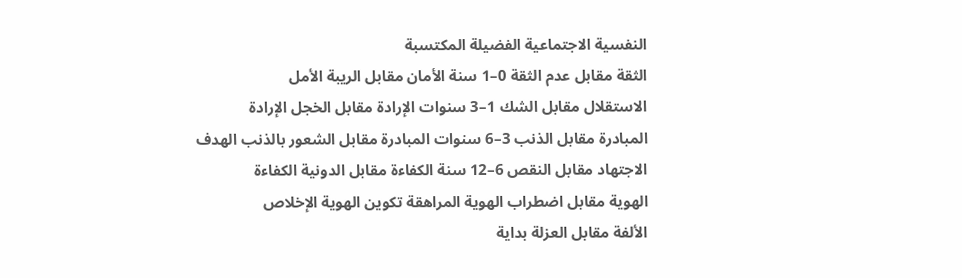النفسية الاجتماعية الفضيلة المكتسبة
الثقة مقابل عدم الثقة 0–1 سنة الأمان مقابل الريبة الأمل
الاستقلال مقابل الشك 1–3 سنوات الإرادة مقابل الخجل الإرادة
المبادرة مقابل الذنب 3–6 سنوات المبادرة مقابل الشعور بالذنب الهدف
الاجتهاد مقابل النقص 6–12 سنة الكفاءة مقابل الدونية الكفاءة
الهوية مقابل اضطراب الهوية المراهقة تكوين الهوية الإخلاص
الألفة مقابل العزلة بداية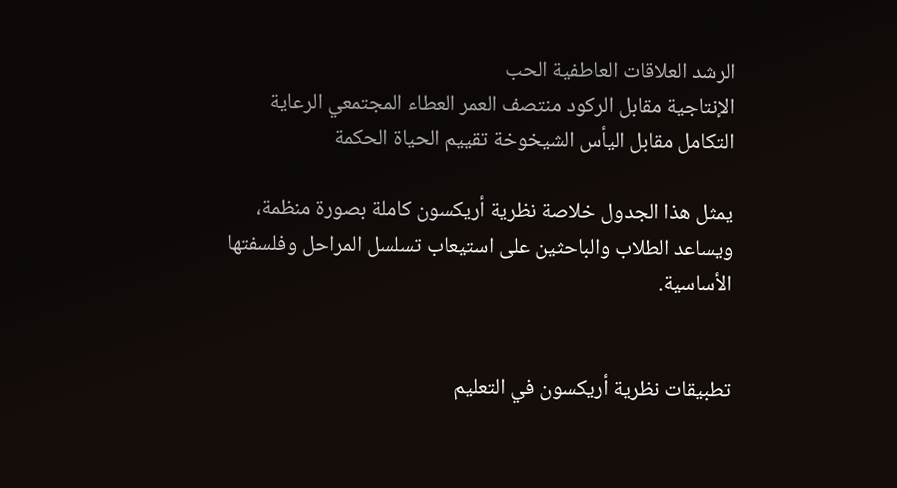الرشد العلاقات العاطفية الحب
الإنتاجية مقابل الركود منتصف العمر العطاء المجتمعي الرعاية
التكامل مقابل اليأس الشيخوخة تقييم الحياة الحكمة

يمثل هذا الجدول خلاصة نظرية أريكسون كاملة بصورة منظمة، ويساعد الطلاب والباحثين على استيعاب تسلسل المراحل وفلسفتها الأساسية.


تطبيقات نظرية أريكسون في التعليم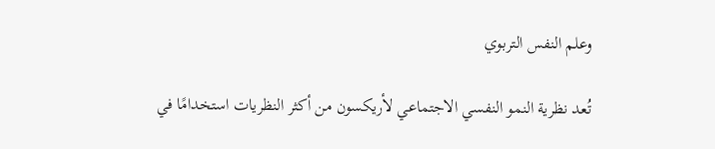وعلم النفس التربوي

تُعد نظرية النمو النفسي الاجتماعي لأريكسون من أكثر النظريات استخدامًا في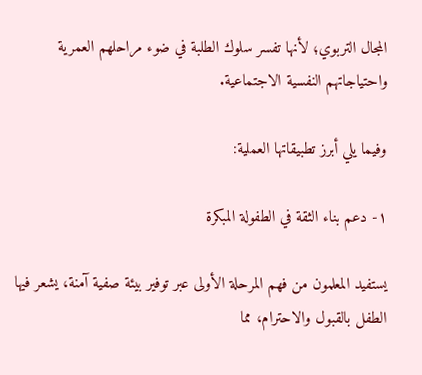المجال التربوي؛ لأنها تفسر سلوك الطلبة في ضوء مراحلهم العمرية واحتياجاتهم النفسية الاجتماعية.

وفيما يلي أبرز تطبيقاتها العملية:

١- دعم بناء الثقة في الطفولة المبكرة

يستفيد المعلمون من فهم المرحلة الأولى عبر توفير بيئة صفية آمنة، يشعر فيها الطفل بالقبول والاحترام، مما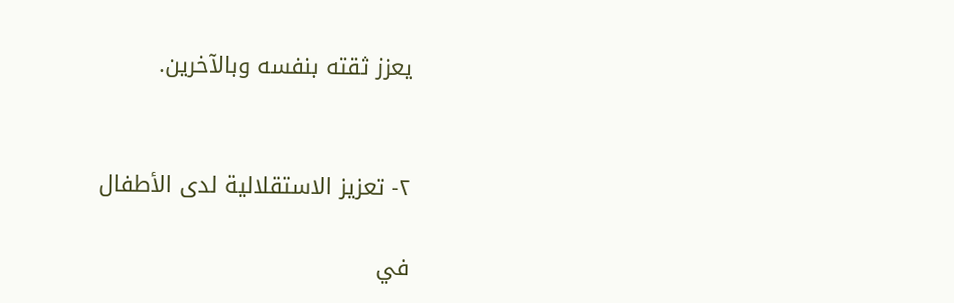يعزز ثقته بنفسه وبالآخرين.


٢- تعزيز الاستقلالية لدى الأطفال

في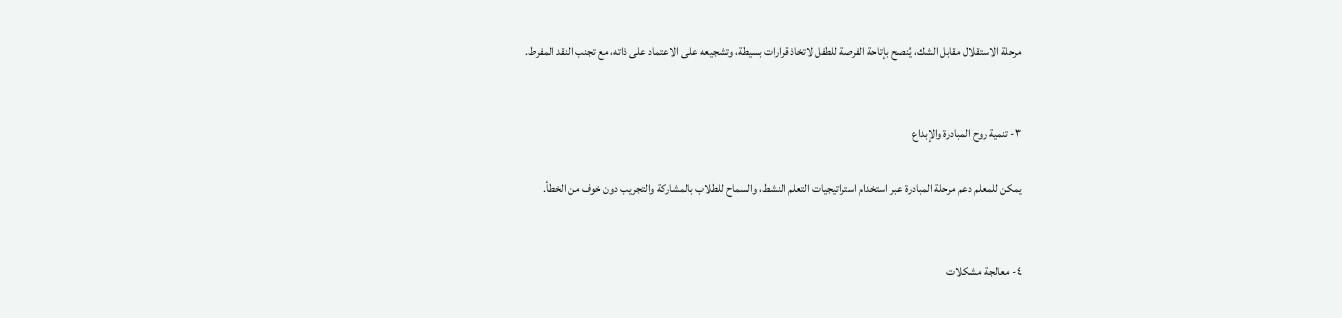مرحلة الاستقلال مقابل الشك، يُنصح بإتاحة الفرصة للطفل لاتخاذ قرارات بسيطة، وتشجيعه على الاعتماد على ذاته، مع تجنب النقد المفرط.


٣- تنمية روح المبادرة والإبداع

يمكن للمعلم دعم مرحلة المبادرة عبر استخدام استراتيجيات التعلم النشط، والسماح للطلاب بالمشاركة والتجريب دون خوف من الخطأ.


٤- معالجة مشكلات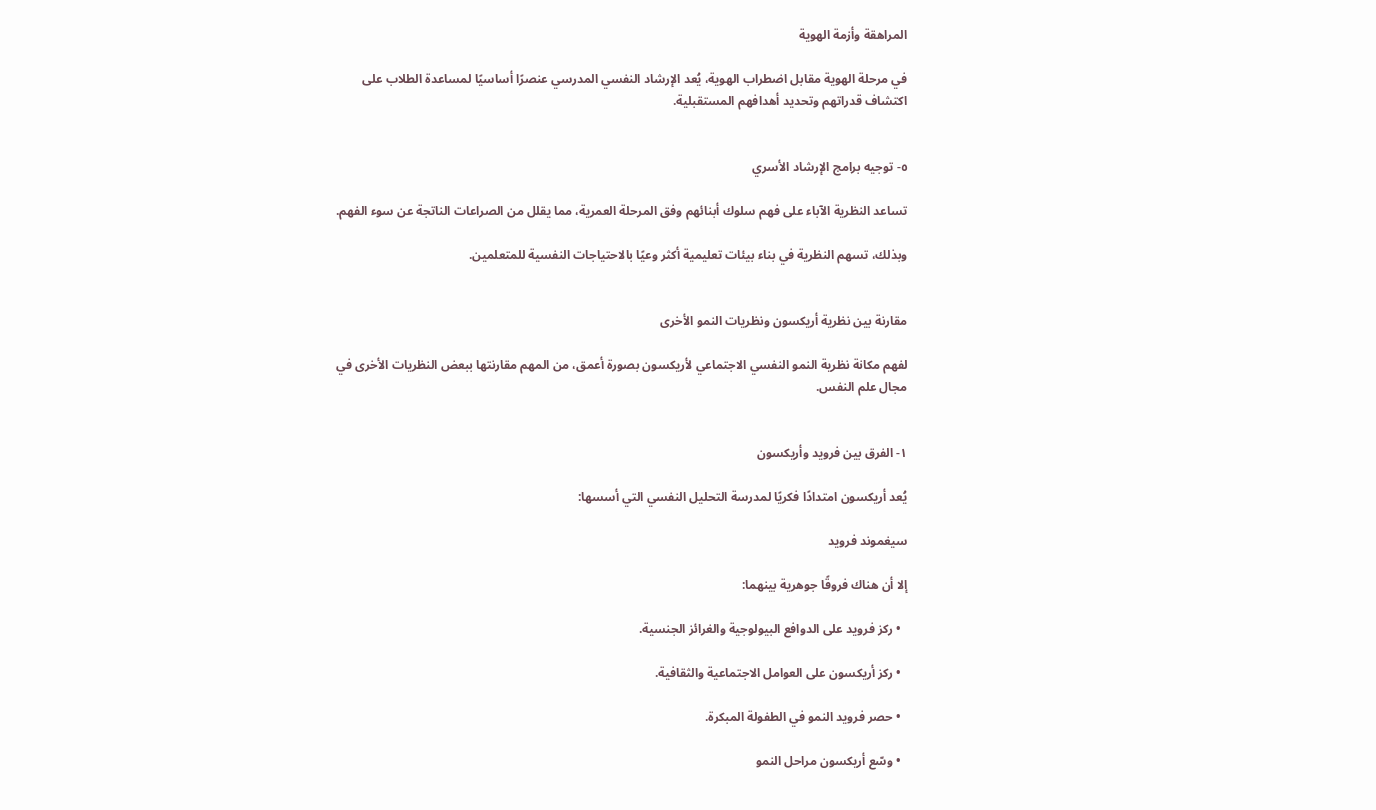المراهقة وأزمة الهوية

في مرحلة الهوية مقابل اضطراب الهوية، يُعد الإرشاد النفسي المدرسي عنصرًا أساسيًا لمساعدة الطلاب على اكتشاف قدراتهم وتحديد أهدافهم المستقبلية.


٥- توجيه برامج الإرشاد الأسري

تساعد النظرية الآباء على فهم سلوك أبنائهم وفق المرحلة العمرية، مما يقلل من الصراعات الناتجة عن سوء الفهم.

وبذلك، تسهم النظرية في بناء بيئات تعليمية أكثر وعيًا بالاحتياجات النفسية للمتعلمين.


مقارنة بين نظرية أريكسون ونظريات النمو الأخرى

لفهم مكانة نظرية النمو النفسي الاجتماعي لأريكسون بصورة أعمق، من المهم مقارنتها ببعض النظريات الأخرى في مجال علم النفس.


١- الفرق بين فرويد وأريكسون

يُعد أريكسون امتدادًا فكريًا لمدرسة التحليل النفسي التي أسسها:

سيغموند فرويد

إلا أن هناك فروقًا جوهرية بينهما:

  • ركز فرويد على الدوافع البيولوجية والغرائز الجنسية.

  • ركز أريكسون على العوامل الاجتماعية والثقافية.

  • حصر فرويد النمو في الطفولة المبكرة.

  • وسّع أريكسون مراحل النمو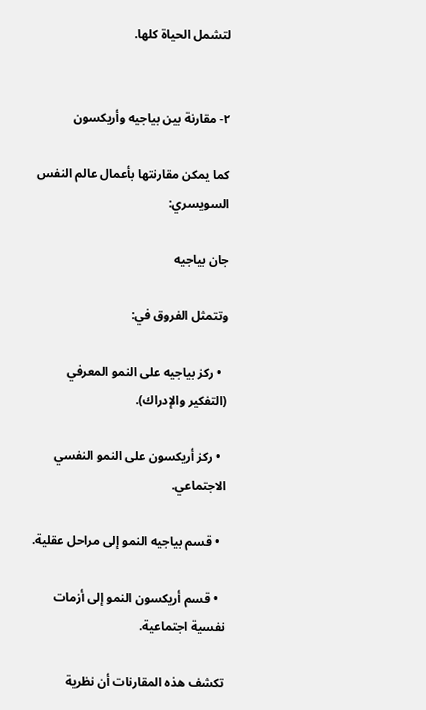لتشمل الحياة كلها.


٢- مقارنة بين بياجيه وأريكسون

كما يمكن مقارنتها بأعمال عالم النفس السويسري:

جان بياجيه

وتتمثل الفروق في:

  • ركز بياجيه على النمو المعرفي (التفكير والإدراك).

  • ركز أريكسون على النمو النفسي الاجتماعي.

  • قسم بياجيه النمو إلى مراحل عقلية.

  • قسم أريكسون النمو إلى أزمات نفسية اجتماعية.

تكشف هذه المقارنات أن نظرية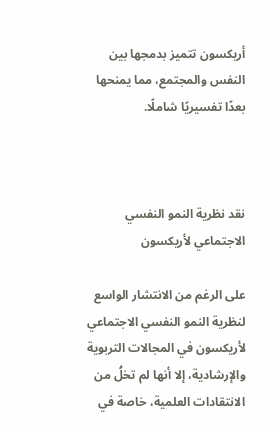أريكسون تتميز بدمجها بين النفس والمجتمع، مما يمنحها بعدًا تفسيريًا شاملًا.



نقد نظرية النمو النفسي الاجتماعي لأريكسون

على الرغم من الانتشار الواسع لنظرية النمو النفسي الاجتماعي لأريكسون في المجالات التربوية والإرشادية، إلا أنها لم تخلُ من الانتقادات العلمية، خاصة في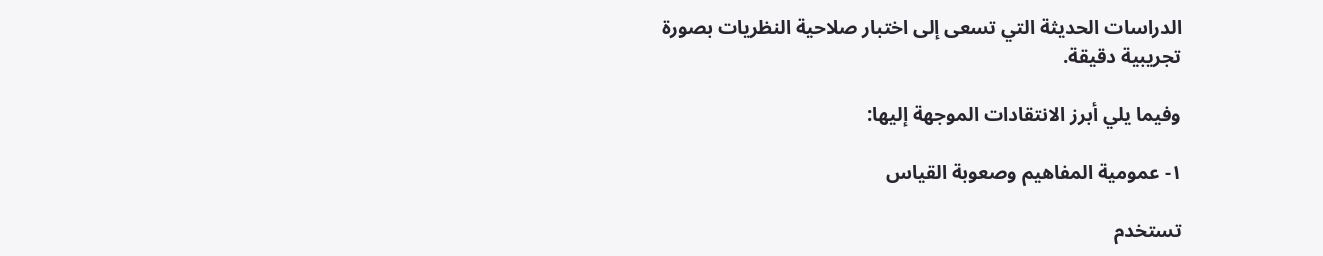الدراسات الحديثة التي تسعى إلى اختبار صلاحية النظريات بصورة تجريبية دقيقة.

وفيما يلي أبرز الانتقادات الموجهة إليها:

١- عمومية المفاهيم وصعوبة القياس

تستخدم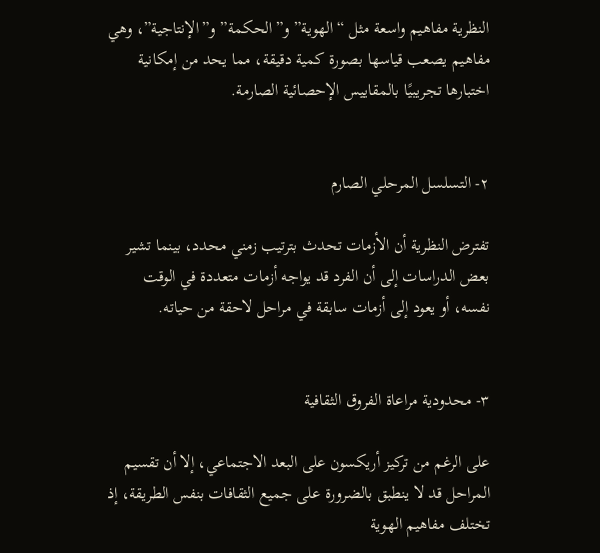النظرية مفاهيم واسعة مثل “الهوية” و”الحكمة” و”الإنتاجية”، وهي مفاهيم يصعب قياسها بصورة كمية دقيقة، مما يحد من إمكانية اختبارها تجريبيًا بالمقاييس الإحصائية الصارمة.


٢- التسلسل المرحلي الصارم

تفترض النظرية أن الأزمات تحدث بترتيب زمني محدد، بينما تشير بعض الدراسات إلى أن الفرد قد يواجه أزمات متعددة في الوقت نفسه، أو يعود إلى أزمات سابقة في مراحل لاحقة من حياته.


٣- محدودية مراعاة الفروق الثقافية

على الرغم من تركيز أريكسون على البعد الاجتماعي، إلا أن تقسيم المراحل قد لا ينطبق بالضرورة على جميع الثقافات بنفس الطريقة، إذ تختلف مفاهيم الهوية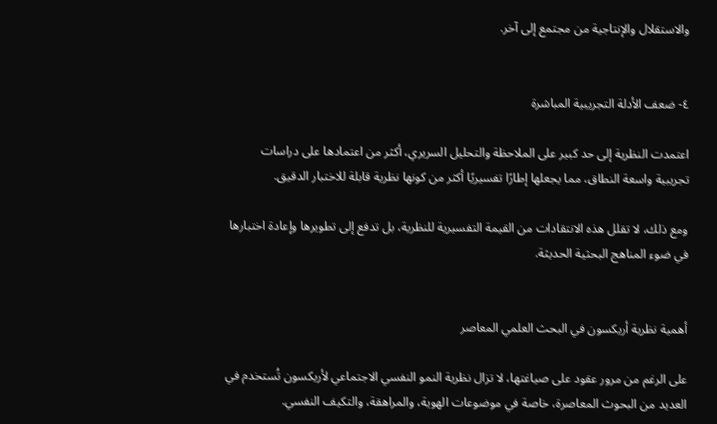والاستقلال والإنتاجية من مجتمع إلى آخر.


٤- ضعف الأدلة التجريبية المباشرة

اعتمدت النظرية إلى حد كبير على الملاحظة والتحليل السريري، أكثر من اعتمادها على دراسات تجريبية واسعة النطاق، مما يجعلها إطارًا تفسيريًا أكثر من كونها نظرية قابلة للاختبار الدقيق.

ومع ذلك، لا تقلل هذه الانتقادات من القيمة التفسيرية للنظرية، بل تدفع إلى تطويرها وإعادة اختبارها في ضوء المناهج البحثية الحديثة.


أهمية نظرية أريكسون في البحث العلمي المعاصر

على الرغم من مرور عقود على صياغتها، لا تزال نظرية النمو النفسي الاجتماعي لأريكسون تُستخدم في العديد من البحوث المعاصرة، خاصة في موضوعات الهوية، والمراهقة، والتكيف النفسي.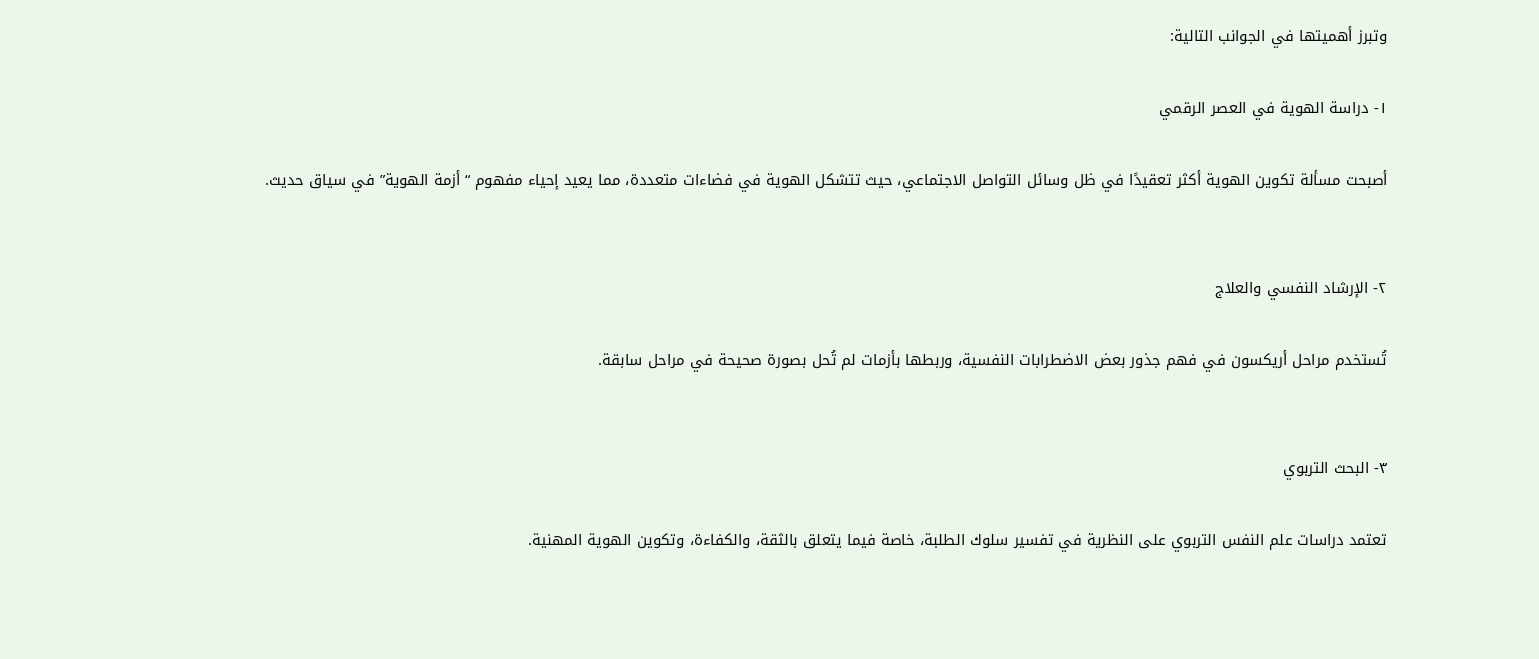وتبرز أهميتها في الجوانب التالية:

١- دراسة الهوية في العصر الرقمي

أصبحت مسألة تكوين الهوية أكثر تعقيدًا في ظل وسائل التواصل الاجتماعي، حيث تتشكل الهوية في فضاءات متعددة، مما يعيد إحياء مفهوم “أزمة الهوية” في سياق حديث.


٢- الإرشاد النفسي والعلاج

تُستخدم مراحل أريكسون في فهم جذور بعض الاضطرابات النفسية، وربطها بأزمات لم تُحل بصورة صحيحة في مراحل سابقة.


٣- البحث التربوي

تعتمد دراسات علم النفس التربوي على النظرية في تفسير سلوك الطلبة، خاصة فيما يتعلق بالثقة، والكفاءة، وتكوين الهوية المهنية.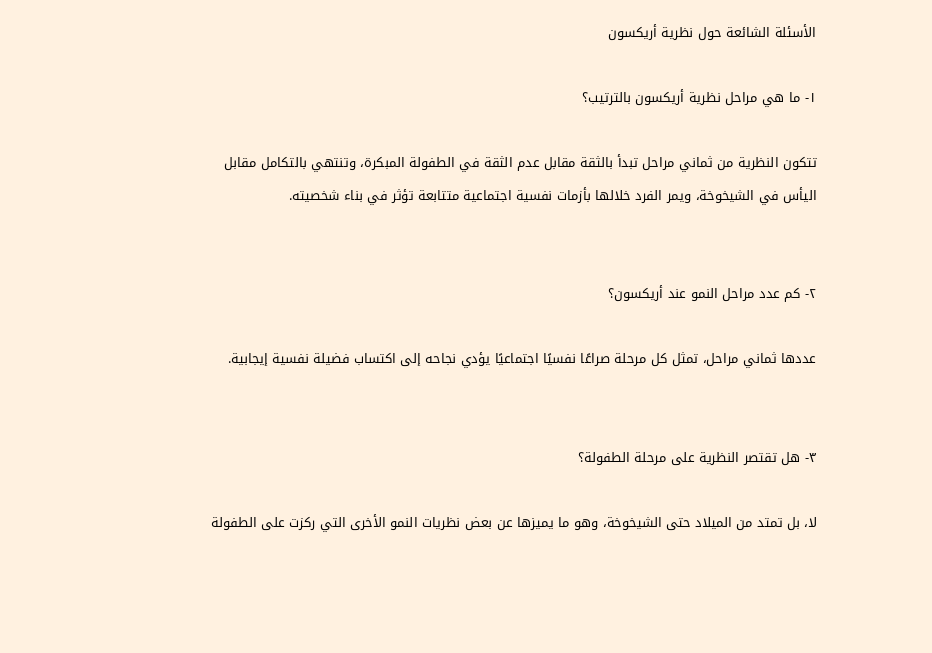الأسئلة الشائعة حول نظرية أريكسون

١- ما هي مراحل نظرية أريكسون بالترتيب؟

تتكون النظرية من ثماني مراحل تبدأ بالثقة مقابل عدم الثقة في الطفولة المبكرة، وتنتهي بالتكامل مقابل اليأس في الشيخوخة، ويمر الفرد خلالها بأزمات نفسية اجتماعية متتابعة تؤثر في بناء شخصيته.


٢- كم عدد مراحل النمو عند أريكسون؟

عددها ثماني مراحل، تمثل كل مرحلة صراعًا نفسيًا اجتماعيًا يؤدي نجاحه إلى اكتساب فضيلة نفسية إيجابية.


٣- هل تقتصر النظرية على مرحلة الطفولة؟

لا، بل تمتد من الميلاد حتى الشيخوخة، وهو ما يميزها عن بعض نظريات النمو الأخرى التي ركزت على الطفولة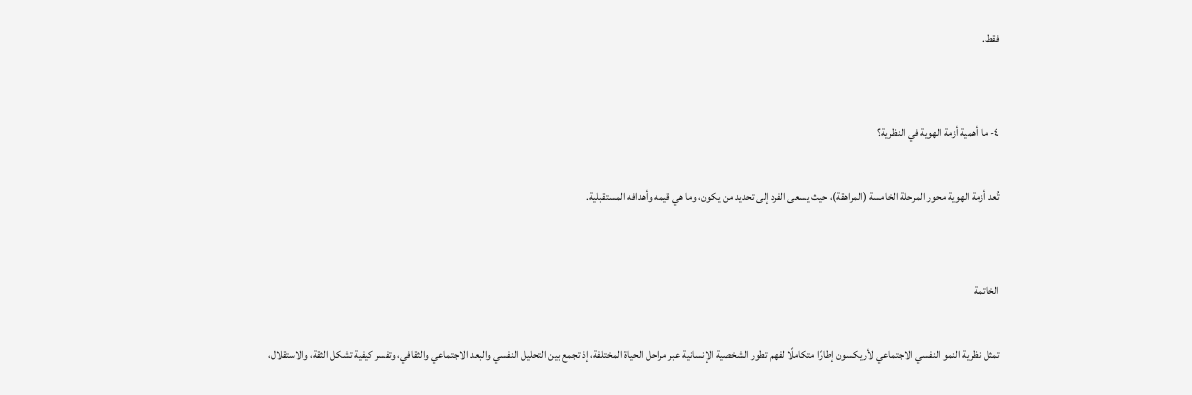فقط.


٤- ما أهمية أزمة الهوية في النظرية؟

تُعد أزمة الهوية محور المرحلة الخامسة (المراهقة)، حيث يسعى الفرد إلى تحديد من يكون، وما هي قيمه وأهدافه المستقبلية.


الخاتمة

تمثل نظرية النمو النفسي الاجتماعي لأريكسون إطارًا متكاملًا لفهم تطور الشخصية الإنسانية عبر مراحل الحياة المختلفة، إذ تجمع بين التحليل النفسي والبعد الاجتماعي والثقافي، وتفسر كيفية تشكل الثقة، والاستقلال،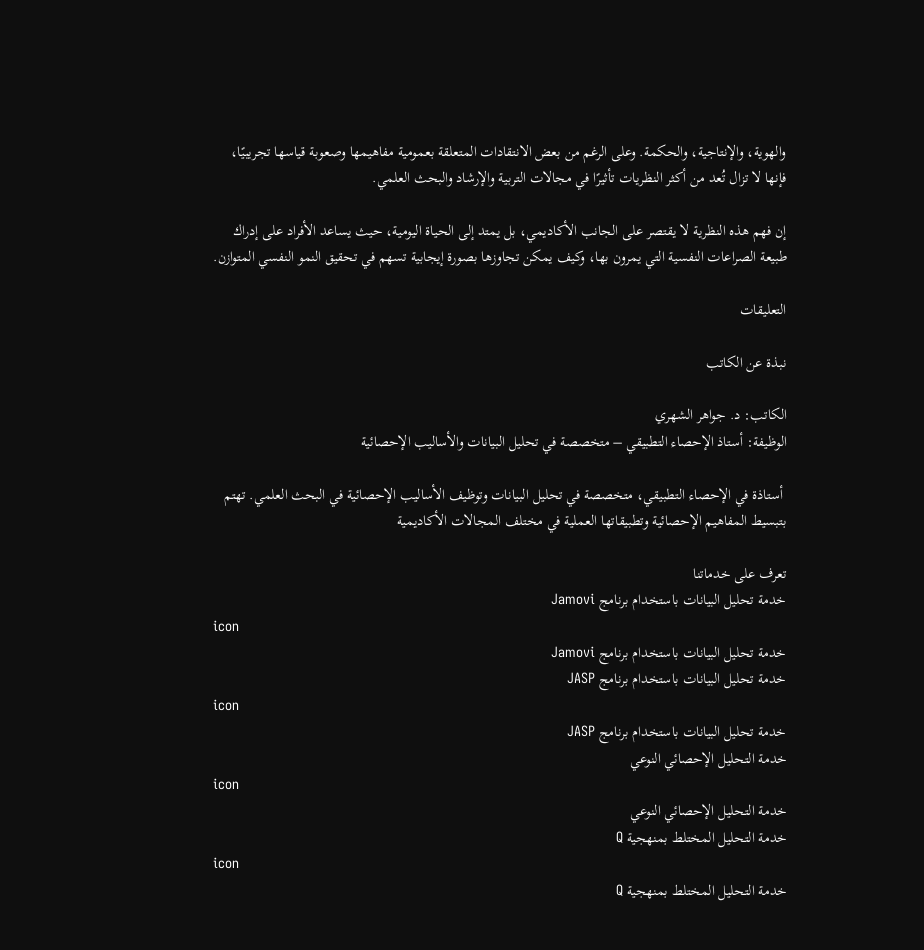والهوية، والإنتاجية، والحكمة. وعلى الرغم من بعض الانتقادات المتعلقة بعمومية مفاهيمها وصعوبة قياسها تجريبيًا، فإنها لا تزال تُعد من أكثر النظريات تأثيرًا في مجالات التربية والإرشاد والبحث العلمي.

إن فهم هذه النظرية لا يقتصر على الجانب الأكاديمي، بل يمتد إلى الحياة اليومية، حيث يساعد الأفراد على إدراك طبيعة الصراعات النفسية التي يمرون بها، وكيف يمكن تجاوزها بصورة إيجابية تسهم في تحقيق النمو النفسي المتوازن.

التعليقات

نبذة عن الكاتب

الكاتب: د. جواهر الشهري
الوظيفة: أستاذ الإحصاء التطبيقي – متخصصة في تحليل البيانات والأساليب الإحصائية

 أستاذة في الإحصاء التطبيقي، متخصصة في تحليل البيانات وتوظيف الأساليب الإحصائية في البحث العلمي. تهتم بتبسيط المفاهيم الإحصائية وتطبيقاتها العملية في مختلف المجالات الأكاديمية

تعرف على خدماتنا
خدمة تحليل البيانات باستخدام برنامج Jamovi
icon
خدمة تحليل البيانات باستخدام برنامج Jamovi
خدمة تحليل البيانات باستخدام برنامج JASP
icon
خدمة تحليل البيانات باستخدام برنامج JASP
خدمة التحليل الإحصائي النوعي
icon
خدمة التحليل الإحصائي النوعي
خدمة التحليل المختلط بمنهجية Q
icon
خدمة التحليل المختلط بمنهجية Q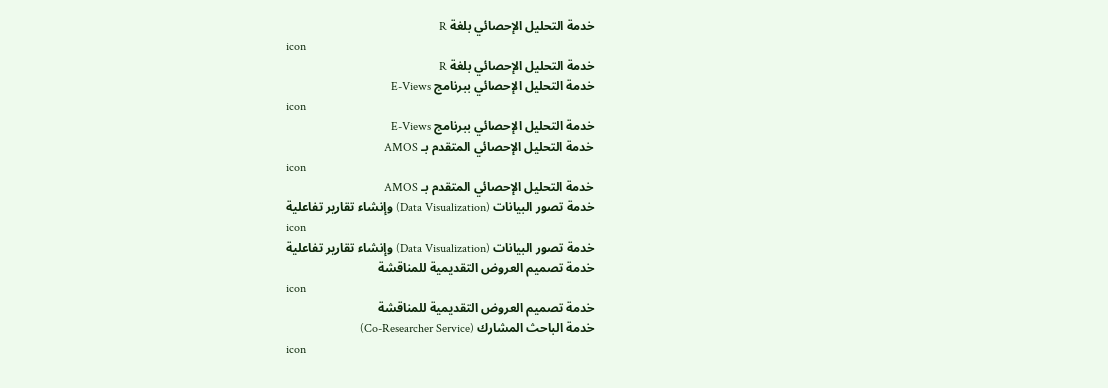خدمة التحليل الإحصائي بلغة R
icon
خدمة التحليل الإحصائي بلغة R
خدمة التحليل الإحصائي ببرنامج E-Views
icon
خدمة التحليل الإحصائي ببرنامج E-Views
خدمة التحليل الإحصائي المتقدم بـ AMOS
icon
خدمة التحليل الإحصائي المتقدم بـ AMOS
خدمة تصور البيانات (Data Visualization) وإنشاء تقارير تفاعلية
icon
خدمة تصور البيانات (Data Visualization) وإنشاء تقارير تفاعلية
خدمة تصميم العروض التقديمية للمناقشة
icon
خدمة تصميم العروض التقديمية للمناقشة
خدمة الباحث المشارك (Co-Researcher Service)
icon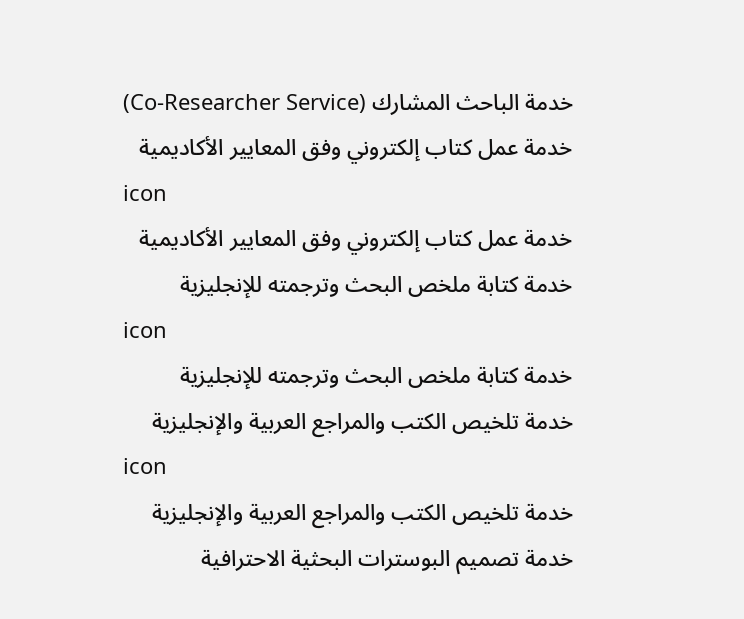خدمة الباحث المشارك (Co-Researcher Service)
خدمة عمل كتاب إلكتروني وفق المعايير الأكاديمية
icon
خدمة عمل كتاب إلكتروني وفق المعايير الأكاديمية
خدمة كتابة ملخص البحث وترجمته للإنجليزية
icon
خدمة كتابة ملخص البحث وترجمته للإنجليزية
خدمة تلخيص الكتب والمراجع العربية والإنجليزية
icon
خدمة تلخيص الكتب والمراجع العربية والإنجليزية
خدمة تصميم البوسترات البحثية الاحترافية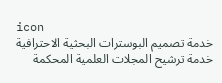icon
خدمة تصميم البوسترات البحثية الاحترافية
خدمة ترشيح المجلات العلمية المحكمة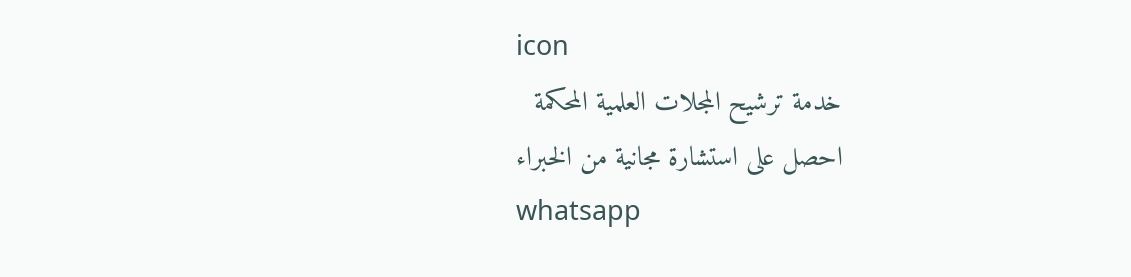icon
خدمة ترشيح المجلات العلمية المحكمة
احصل على استشارة مجانية من الخبراء
whatsapp